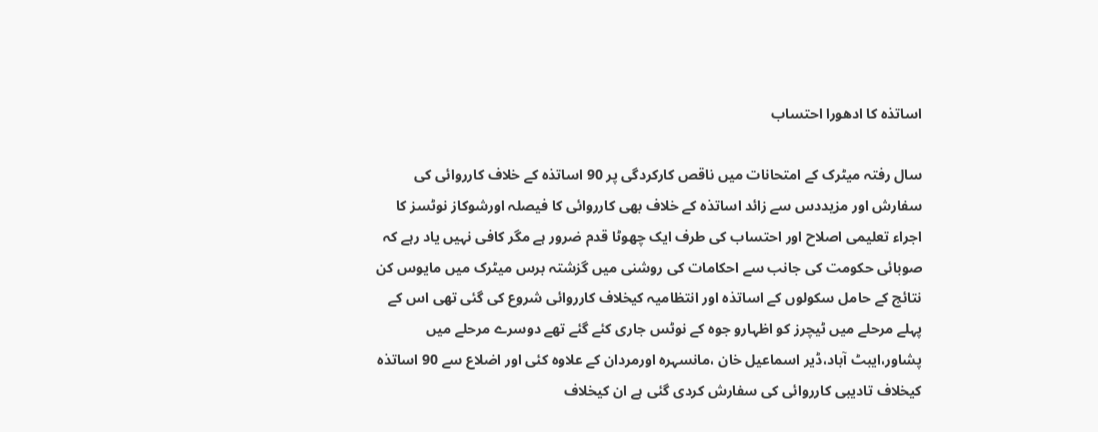اساتذہ کا ادھورا احتساب

سال رفتہ میٹرک کے امتحانات میں ناقص کارکردگی پر 90 اساتذہ کے خلاف کارروائی کی سفارش اور مزیددس سے زائد اساتذہ کے خلاف بھی کارروائی کا فیصلہ اورشوکاز نوٹسز کا اجراء تعلیمی اصلاح اور احتساب کی طرف ایک چھوٹا قدم ضرور ہے مگر کافی نہیں یاد رہے کہ صوبائی حکومت کی جانب سے احکامات کی روشنی میں گزشتہ برس میٹرک میں مایوس کن نتائج کے حامل سکولوں کے اساتذہ اور انتظامیہ کیخلاف کارروائی شروع کی گئی تھی اس کے پہلے مرحلے میں ٹیچرز کو اظہارو جوہ کے نوٹس جاری کئے گئے تھے دوسرے مرحلے میں پشاور،ایبٹ آباد،ڈیر اسماعیل خان ،مانسہرہ اورمردان کے علاوہ کئی اور اضلاع سے 90 اساتذہ کیخلاف تادیبی کارروائی کی سفارش کردی گئی ہے ان کیخلاف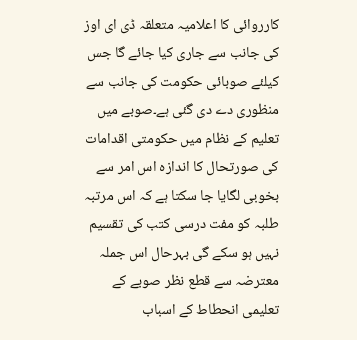کارروائی کا اعلامیہ متعلقہ ڈی ای اوز کی جانب سے جاری کیا جائے گا جس کیلئے صوبائی حکومت کی جانب سے منظوری دے دی گئی ہے۔صوبے میں تعلیم کے نظام میں حکومتی اقدامات کی صورتحال کا اندازہ اس امر سے بخوبی لگایا جا سکتا ہے کہ اس مرتبہ طلبہ کو مفت درسی کتب کی تقسیم نہیں ہو سکے گی بہرحال اس جملہ معترضہ سے قطع نظر صوبے کے تعلیمی انحطاط کے اسباب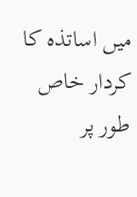میں اساتذہ کا کردار خاص طور پر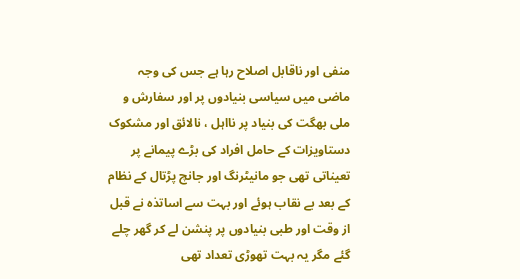منفی اور ناقابل اصلاح رہا ہے جس کی وجہ ماضی میں سیاسی بنیادوں پر اور سفارش و ملی بھگت کی بنیاد پر نااہل ، نالائق اور مشکوک دستاویزات کے حامل افراد کی بڑے پیمانے پر تعیناتی تھی جو مانیٹرنگ اور جانچ پڑتال کے نظام کے بعد بے نقاب ہوئے اور بہت سے اساتذہ نے قبل از وقت اور طبی بنیادوں پر پنشن لے کر گھر چلے گئے مگر یہ بہت تھوڑی تعداد تھی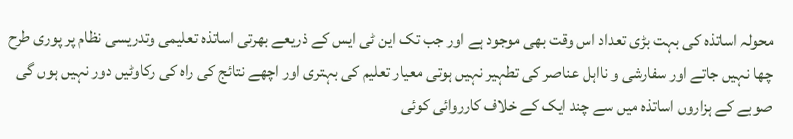محولہ اساتذہ کی بہت بڑی تعداد اس وقت بھی موجود ہے اور جب تک این ٹی ایس کے ذریعے بھرتی اساتذہ تعلیمی وتدریسی نظام پر پوری طرح چھا نہیں جاتے اور سفارشی و نااہل عناصر کی تطہیر نہیں ہوتی معیار تعلیم کی بہتری اور اچھے نتائج کی راہ کی رکاوٹیں دور نہیں ہوں گی صوبے کے ہزاروں اساتذہ میں سے چند ایک کے خلاف کارروائی کوئی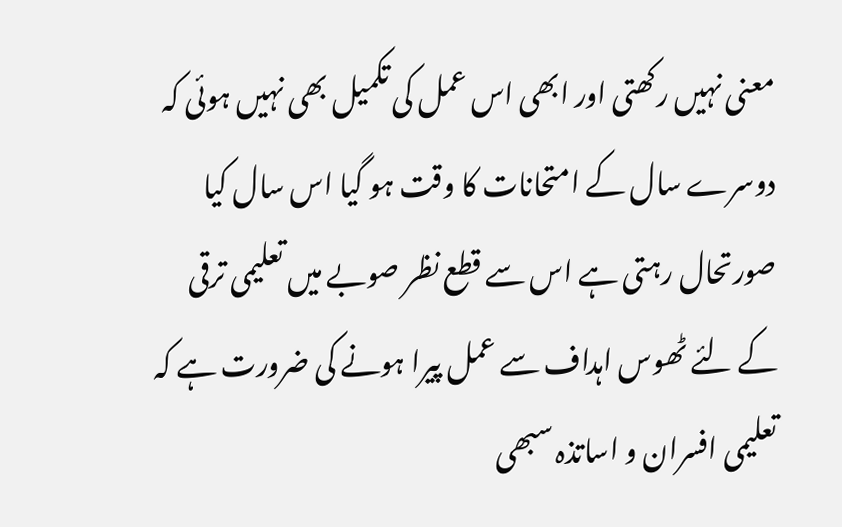معنی نہیں رکھتی اور ابھی اس عمل کی تکمیل بھی نہیں ہوئی کہ دوسرے سال کے امتحانات کا وقت ہو گیا اس سال کیا صورتحال رہتی ہے اس سے قطع نظر صوبے میں تعلیمی ترقی کے لئے ٹھوس اہداف سے عمل پیرا ہونے کی ضرورت ہے کہ تعلیمی افسران و اساتذہ سبھی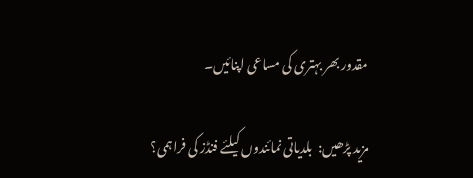مقدور بھر بہتری کی مساعی اپنائیں۔

مزید پڑھیں:  بلدیاتی نمائندوں کیلئے فنڈز کی فراہمی؟